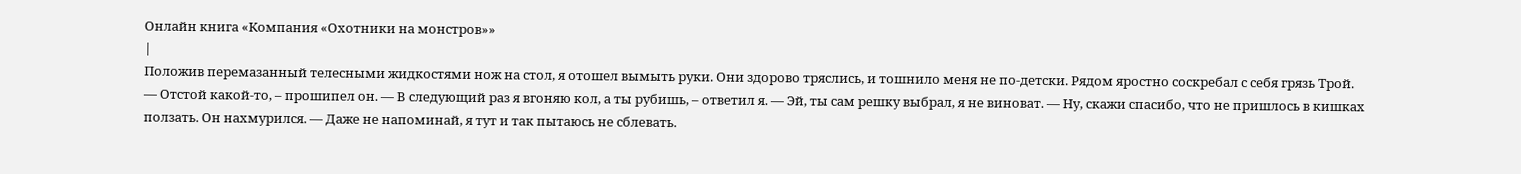Онлайн книга «Компания «Охотники на монстров»»
|
Положив перемазанный телесными жидкостями нож на стол, я отошел вымыть руки. Они здорово тряслись, и тошнило меня не по-детски. Рядом яростно соскребал с себя грязь Трой. — Отстой какой-то, – прошипел он. — В следующий раз я вгоняю кол, а ты рубишь, – ответил я. — Эй, ты сам решку выбрал, я не виноват. — Ну, скажи спасибо, что не пришлось в кишках ползать. Он нахмурился. — Даже не напоминай, я тут и так пытаюсь не сблевать.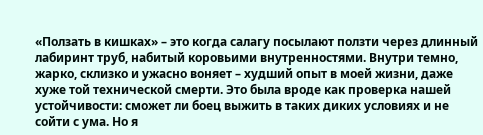«Ползать в кишках» – это когда салагу посылают ползти через длинный лабиринт труб, набитый коровьими внутренностями. Внутри темно, жарко, склизко и ужасно воняет – худший опыт в моей жизни, даже хуже той технической смерти. Это была вроде как проверка нашей устойчивости: сможет ли боец выжить в таких диких условиях и не сойти с ума. Но я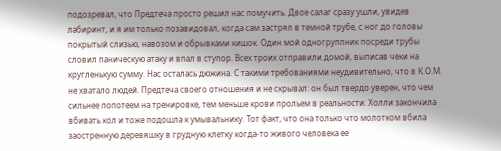подозревал, что Предтеча просто решил нас помучить. Двое салаг сразу ушли, увидев лабиринт, и я им только позавидовал, когда сам застрял в темной трубе, с ног до головы покрытый слизью, навозом и обрывками кишок. Один мой одногруппник посреди трубы словил паническую атаку и впал в ступор. Всех троих отправили домой, выписав чеки на кругленькую сумму. Нас осталась дюжина. С такими требованиями неудивительно, что в К.О.М. не хватало людей. Предтеча своего отношения и не скрывал: он был твердо уверен, что чем сильнее попотеем на тренировке, тем меньше крови прольем в реальности. Холли закончила вбивать кол и тоже подошла к умывальнику. Тот факт, что она только что молотком вбила заостренную деревяшку в грудную клетку когда-то живого человека ее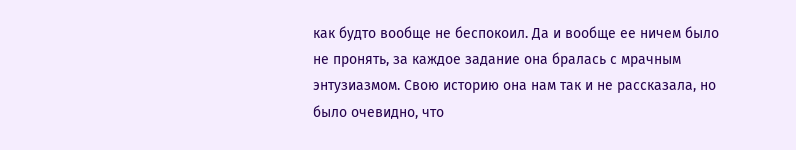как будто вообще не беспокоил. Да и вообще ее ничем было не пронять, за каждое задание она бралась с мрачным энтузиазмом. Свою историю она нам так и не рассказала, но было очевидно, что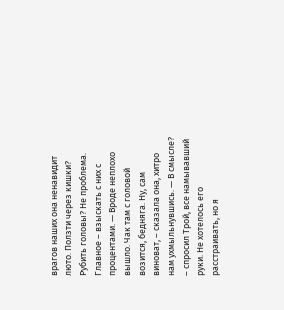врагов наших она ненавидит люто. Ползти через кишки? Рубить головы? Не проблема. Главное – взыскать с них с процентами. — Вроде неплохо вышло. Чак там с головой возится, бедняга. Ну, сам виноват, – сказала она, хитро нам ухмыльнувшись. — В смысле? – спросил Трой, все намывавший руки. Не хотелось его расстраивать, но я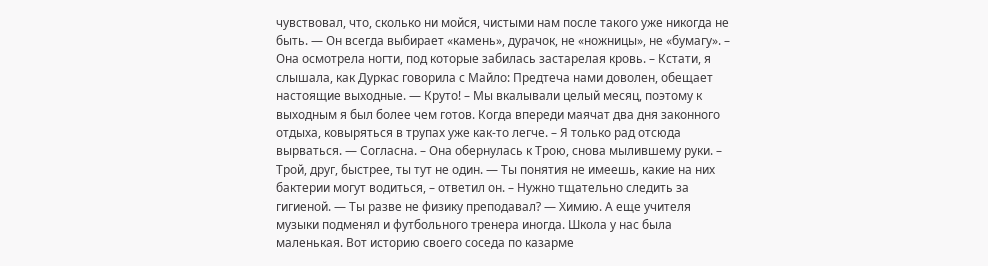чувствовал, что, сколько ни мойся, чистыми нам после такого уже никогда не быть. — Он всегда выбирает «камень», дурачок, не «ножницы», не «бумагу». – Она осмотрела ногти, под которые забилась застарелая кровь. – Кстати, я слышала, как Дуркас говорила с Майло: Предтеча нами доволен, обещает настоящие выходные. — Круто! – Мы вкалывали целый месяц, поэтому к выходным я был более чем готов. Когда впереди маячат два дня законного отдыха, ковыряться в трупах уже как-то легче. – Я только рад отсюда вырваться. — Согласна. – Она обернулась к Трою, снова мылившему руки. – Трой, друг, быстрее, ты тут не один. — Ты понятия не имеешь, какие на них бактерии могут водиться, – ответил он. – Нужно тщательно следить за гигиеной. — Ты разве не физику преподавал? — Химию. А еще учителя музыки подменял и футбольного тренера иногда. Школа у нас была маленькая. Вот историю своего соседа по казарме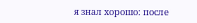я знал хорошо: после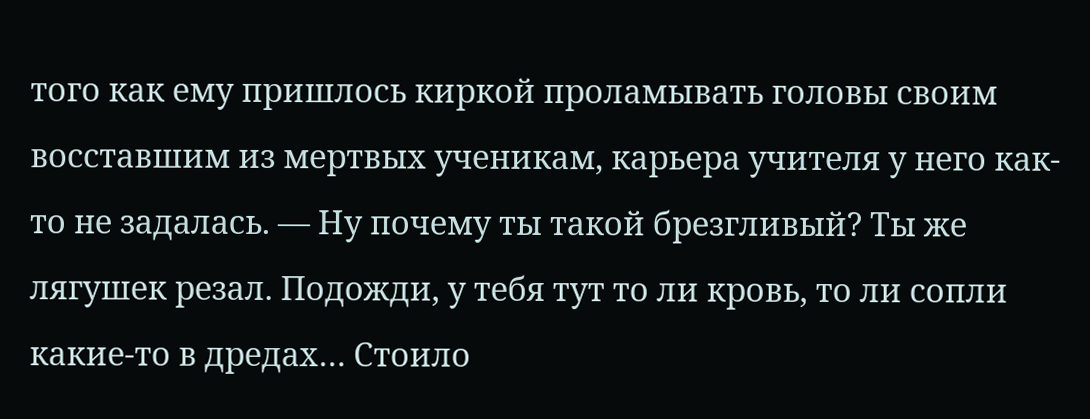того как ему пришлось киркой проламывать головы своим восставшим из мертвых ученикам, карьера учителя у него как-то не задалась. — Ну почему ты такой брезгливый? Ты же лягушек резал. Подожди, у тебя тут то ли кровь, то ли сопли какие-то в дредах… Стоило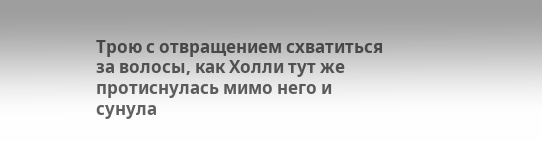Трою с отвращением схватиться за волосы, как Холли тут же протиснулась мимо него и сунула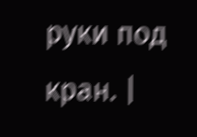руки под кран. |